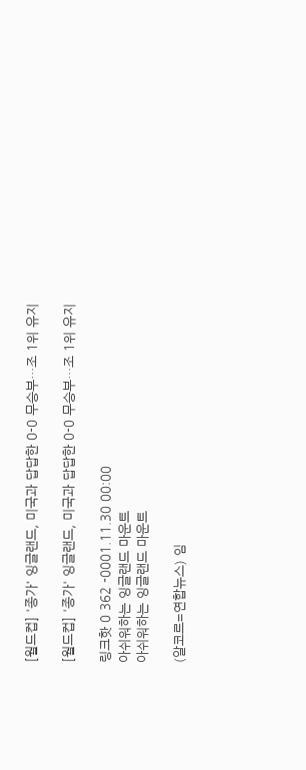[월드컵] '종가' 잉글랜드, 미국과 답답한 0-0 무승부…조 1위 유지

[월드컵] '종가' 잉글랜드, 미국과 답답한 0-0 무승부…조 1위 유지

링크핫 0 362 -0001.11.30 00:00
아쉬워하는 잉글랜드 마운트
아쉬워하는 잉글랜드 마운트

(알코르=연합뉴스) 임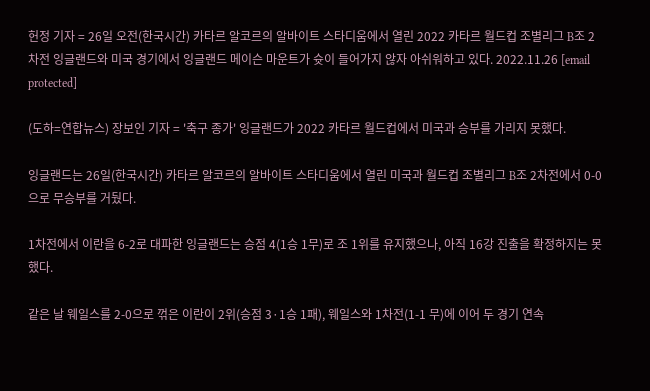헌정 기자 = 26일 오전(한국시간) 카타르 알코르의 알바이트 스타디움에서 열린 2022 카타르 월드컵 조별리그 B조 2차전 잉글랜드와 미국 경기에서 잉글랜드 메이슨 마운트가 슛이 들어가지 않자 아쉬워하고 있다. 2022.11.26 [email protected]

(도하=연합뉴스) 장보인 기자 = '축구 종가' 잉글랜드가 2022 카타르 월드컵에서 미국과 승부를 가리지 못했다.

잉글랜드는 26일(한국시간) 카타르 알코르의 알바이트 스타디움에서 열린 미국과 월드컵 조별리그 B조 2차전에서 0-0으로 무승부를 거뒀다.

1차전에서 이란을 6-2로 대파한 잉글랜드는 승점 4(1승 1무)로 조 1위를 유지했으나, 아직 16강 진출을 확정하지는 못했다.

같은 날 웨일스를 2-0으로 꺾은 이란이 2위(승점 3·1승 1패), 웨일스와 1차전(1-1 무)에 이어 두 경기 연속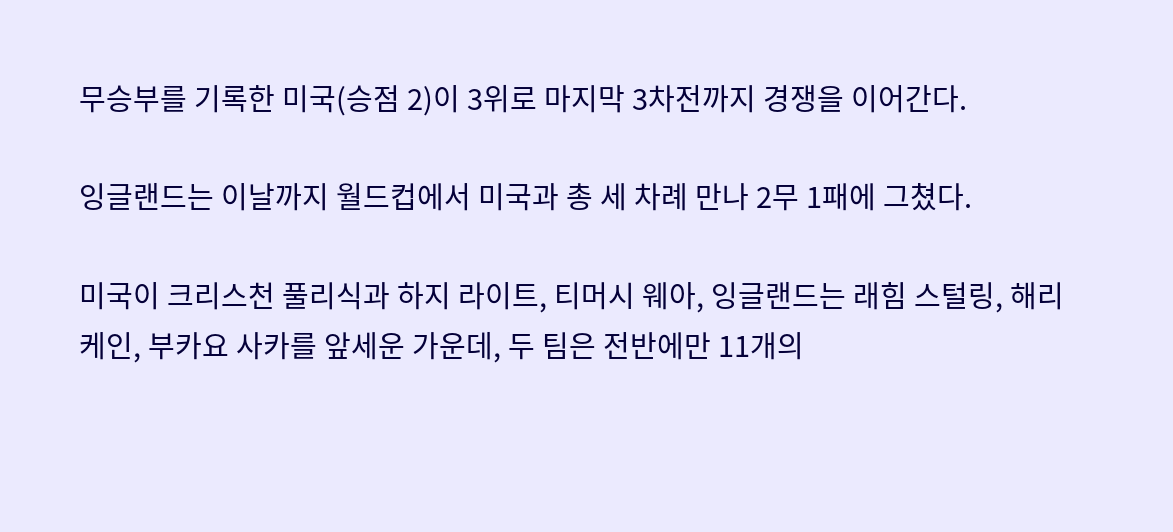무승부를 기록한 미국(승점 2)이 3위로 마지막 3차전까지 경쟁을 이어간다.

잉글랜드는 이날까지 월드컵에서 미국과 총 세 차례 만나 2무 1패에 그쳤다.

미국이 크리스천 풀리식과 하지 라이트, 티머시 웨아, 잉글랜드는 래힘 스털링, 해리 케인, 부카요 사카를 앞세운 가운데, 두 팀은 전반에만 11개의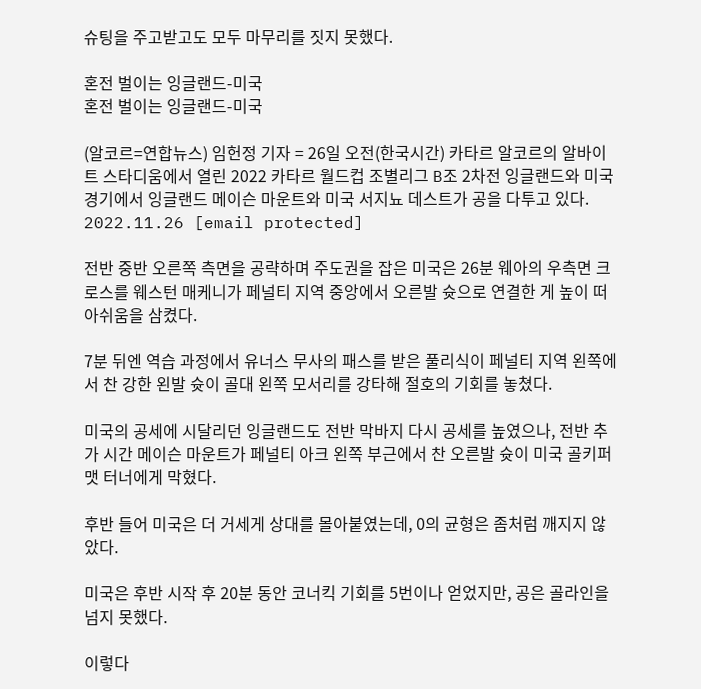슈팅을 주고받고도 모두 마무리를 짓지 못했다.

혼전 벌이는 잉글랜드-미국
혼전 벌이는 잉글랜드-미국

(알코르=연합뉴스) 임헌정 기자 = 26일 오전(한국시간) 카타르 알코르의 알바이트 스타디움에서 열린 2022 카타르 월드컵 조별리그 B조 2차전 잉글랜드와 미국 경기에서 잉글랜드 메이슨 마운트와 미국 서지뇨 데스트가 공을 다투고 있다. 2022.11.26 [email protected]

전반 중반 오른쪽 측면을 공략하며 주도권을 잡은 미국은 26분 웨아의 우측면 크로스를 웨스턴 매케니가 페널티 지역 중앙에서 오른발 슛으로 연결한 게 높이 떠 아쉬움을 삼켰다.

7분 뒤엔 역습 과정에서 유너스 무사의 패스를 받은 풀리식이 페널티 지역 왼쪽에서 찬 강한 왼발 슛이 골대 왼쪽 모서리를 강타해 절호의 기회를 놓쳤다.

미국의 공세에 시달리던 잉글랜드도 전반 막바지 다시 공세를 높였으나, 전반 추가 시간 메이슨 마운트가 페널티 아크 왼쪽 부근에서 찬 오른발 슛이 미국 골키퍼 맷 터너에게 막혔다.

후반 들어 미국은 더 거세게 상대를 몰아붙였는데, 0의 균형은 좀처럼 깨지지 않았다.

미국은 후반 시작 후 20분 동안 코너킥 기회를 5번이나 얻었지만, 공은 골라인을 넘지 못했다.

이렇다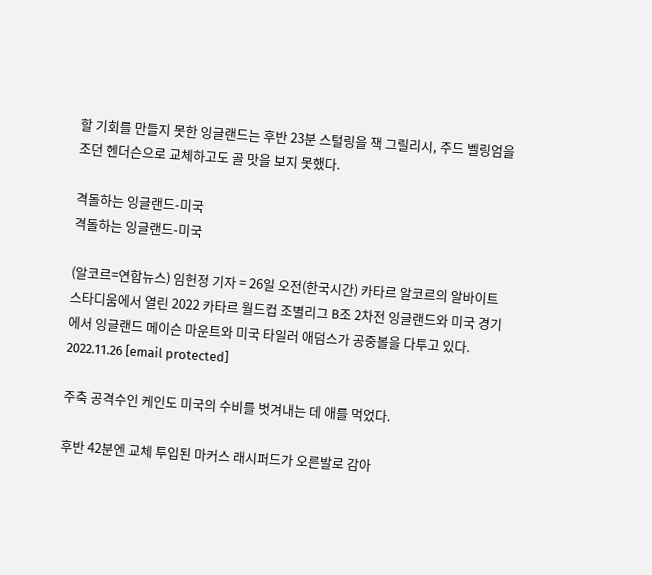할 기회를 만들지 못한 잉글랜드는 후반 23분 스털링을 잭 그릴리시, 주드 벨링엄을 조던 헨더슨으로 교체하고도 골 맛을 보지 못했다.

격돌하는 잉글랜드-미국
격돌하는 잉글랜드-미국

(알코르=연합뉴스) 임헌정 기자 = 26일 오전(한국시간) 카타르 알코르의 알바이트 스타디움에서 열린 2022 카타르 월드컵 조별리그 B조 2차전 잉글랜드와 미국 경기에서 잉글랜드 메이슨 마운트와 미국 타일러 애덤스가 공중볼을 다투고 있다. 2022.11.26 [email protected]

주축 공격수인 케인도 미국의 수비를 벗겨내는 데 애를 먹었다.

후반 42분엔 교체 투입된 마커스 래시퍼드가 오른발로 감아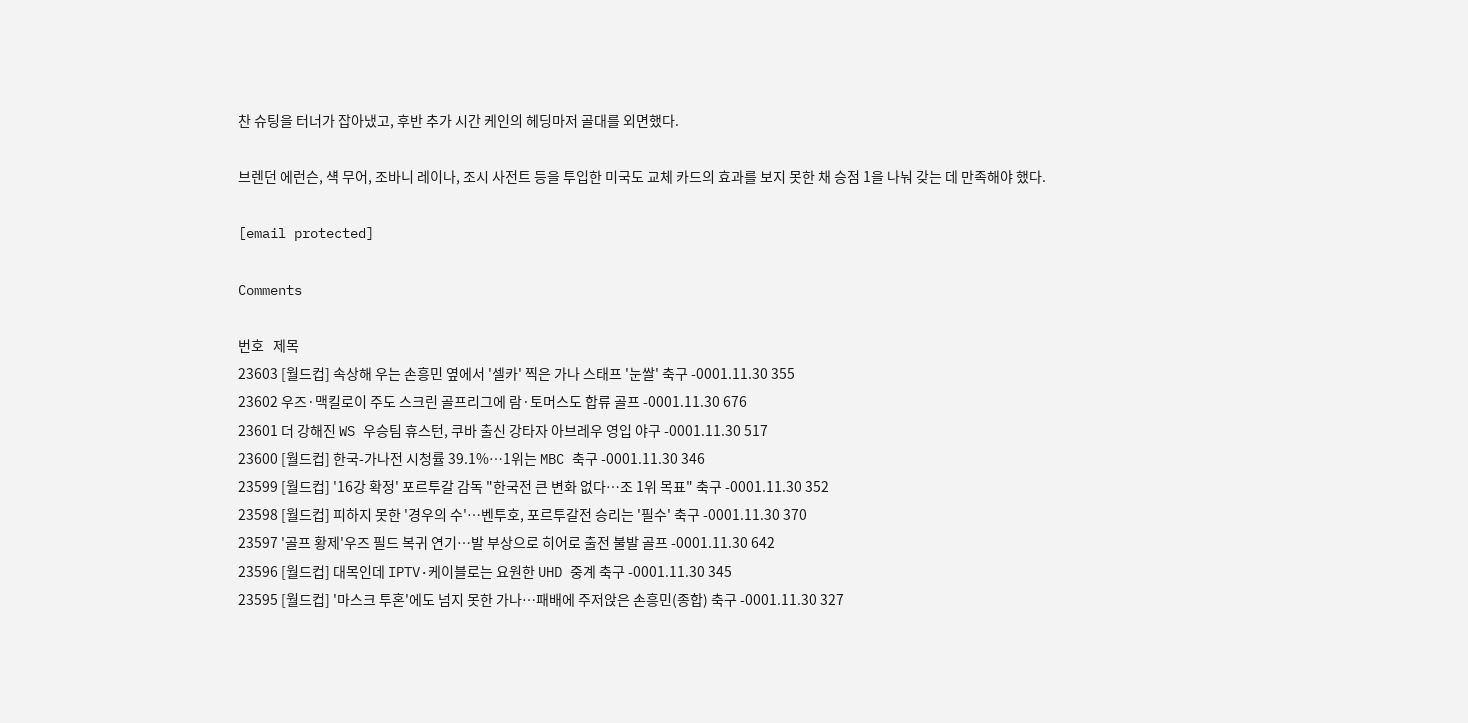찬 슈팅을 터너가 잡아냈고, 후반 추가 시간 케인의 헤딩마저 골대를 외면했다.

브렌던 에런슨, 섁 무어, 조바니 레이나, 조시 사전트 등을 투입한 미국도 교체 카드의 효과를 보지 못한 채 승점 1을 나눠 갖는 데 만족해야 했다.

[email protected]

Comments

번호   제목
23603 [월드컵] 속상해 우는 손흥민 옆에서 '셀카' 찍은 가나 스태프 '눈쌀' 축구 -0001.11.30 355
23602 우즈·맥킬로이 주도 스크린 골프리그에 람·토머스도 합류 골프 -0001.11.30 676
23601 더 강해진 WS 우승팀 휴스턴, 쿠바 출신 강타자 아브레우 영입 야구 -0001.11.30 517
23600 [월드컵] 한국-가나전 시청률 39.1%…1위는 MBC 축구 -0001.11.30 346
23599 [월드컵] '16강 확정' 포르투갈 감독 "한국전 큰 변화 없다…조 1위 목표" 축구 -0001.11.30 352
23598 [월드컵] 피하지 못한 '경우의 수'…벤투호, 포르투갈전 승리는 '필수' 축구 -0001.11.30 370
23597 '골프 황제'우즈 필드 복귀 연기…발 부상으로 히어로 출전 불발 골프 -0001.11.30 642
23596 [월드컵] 대목인데 IPTV·케이블로는 요원한 UHD 중계 축구 -0001.11.30 345
23595 [월드컵] '마스크 투혼'에도 넘지 못한 가나…패배에 주저앉은 손흥민(종합) 축구 -0001.11.30 327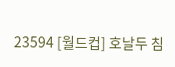23594 [월드컵] 호날두 침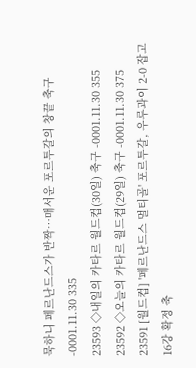묵하니 페르난드스가 반짝…매서운 포르투갈의 창끝 축구 -0001.11.30 335
23593 ◇내일의 카타르 월드컵(30일) 축구 -0001.11.30 355
23592 ◇오늘의 카타르 월드컵(29일) 축구 -0001.11.30 375
23591 [월드컵] '페르난드스 멀티골' 포르투갈, 우루과이 2-0 잡고 16강 확정 축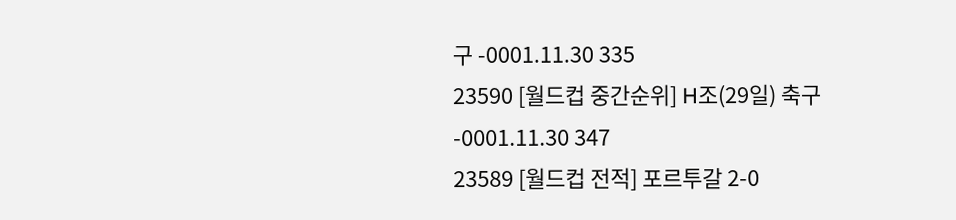구 -0001.11.30 335
23590 [월드컵 중간순위] H조(29일) 축구 -0001.11.30 347
23589 [월드컵 전적] 포르투갈 2-0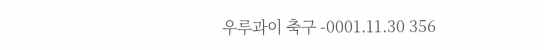우루과이 축구 -0001.11.30 356